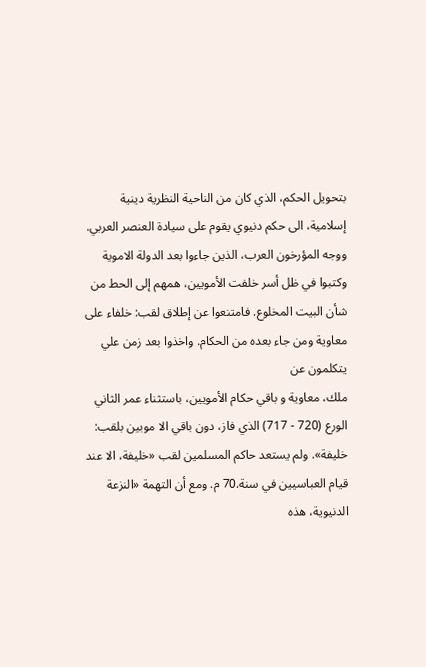بتحويل الحكم، الذي كان من الناحية النظرية دينية إسلامية، الى حکم دنيوي يقوم على سيادة العنصر العربي.
ووجه المؤرخون العرب، الذين جاءوا بعد الدولة الاموية وكتبوا في ظل أسر خلفت الأمويين، همهم إلى الحط من شأن البيت المخلوع. فامتنعوا عن إطلاق لقب: خلفاء على معاوية ومن جاء بعده من الحكام. واخذوا بعد زمن علي يتكلمون عن
ملك، معاوية و باقي حكام الأمويين، باستثناء عمر الثاني الورع (720 - 717) الذي فاز، دون باقي الا موبين بلقب: خليفة». ولم يستعد حاكم المسلمين لقب «خليفة، الا عند قيام العباسيين في سنة.70 م. ومع أن التهمة «النزعة الدنيوية، هذه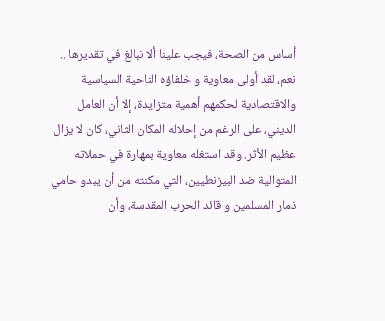أساس من الصحة، فيجب علينا ألا نبالغ في تقديرها .. نعم، لقد أولى معاوية و خلفاؤه الناحية السياسية والاقتصادية لحكمهم أهمية متزايدة، إلا أن العامل الديني، على الرغم من إحلاله المكان الثاني، كان لا يزال عظيم الأثر. وقد استغله معاوية بمهارة في حملاته المتوالية ضد البيزنطيين، التي مكنته من أن يبدو حامي ذمار المسلمين و قائد الحرب المقدسة، وأن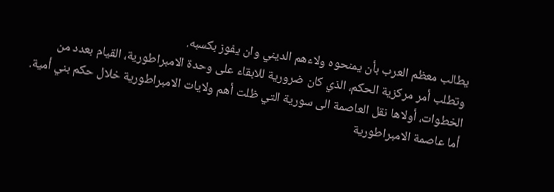يطالب معظم العرب بأن يمنحوه ولاءهم الديني وان يفوز بكسبه.
وتطلب أمر مركزية الحكم، الذي كان ضرورية للابقاء على وحدة الامبراطورية، القيام بعدد من الخطوات، أولاها نقل العاصمة الى سورية التي ظلت أهم ولايات الامبراطورية خلال حكم بني أمية. أما عاصمة الامبراطورية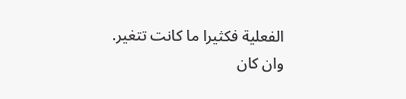الفعلية فكثيرا ما كانت تتغير. وان كان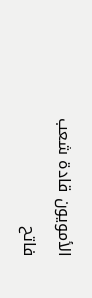الأمويون قادة شعب فاتح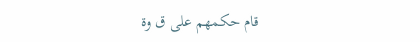قام حكمهم على ق وة